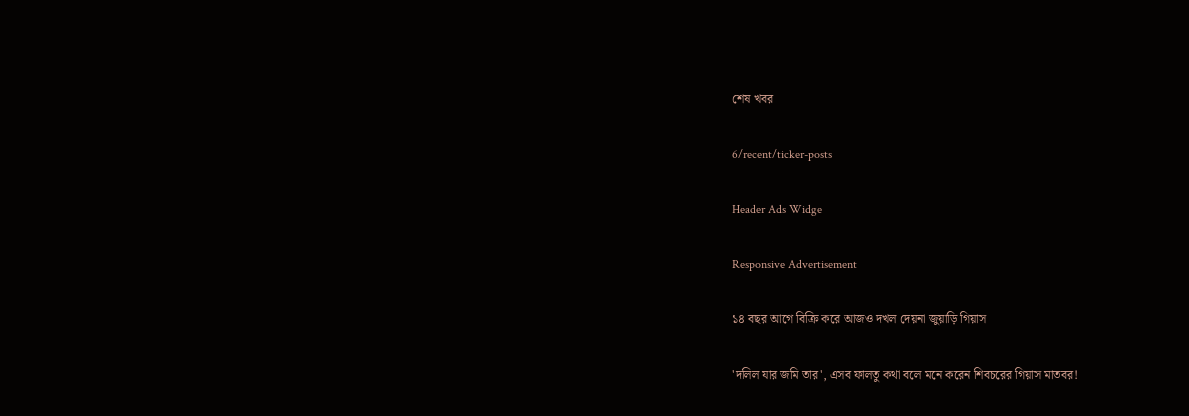শেষ খবর

6/recent/ticker-posts

Header Ads Widge

Responsive Advertisement

১৪ বছর আগে বিক্রি করে আজ‌ও দখল দেয়না জুয়াড়ি গিয়াস

'দলিল যার জমি তার', এসব ফালতু কথা বলে মনে করেন শিবচরের গিয়াস মাতবর!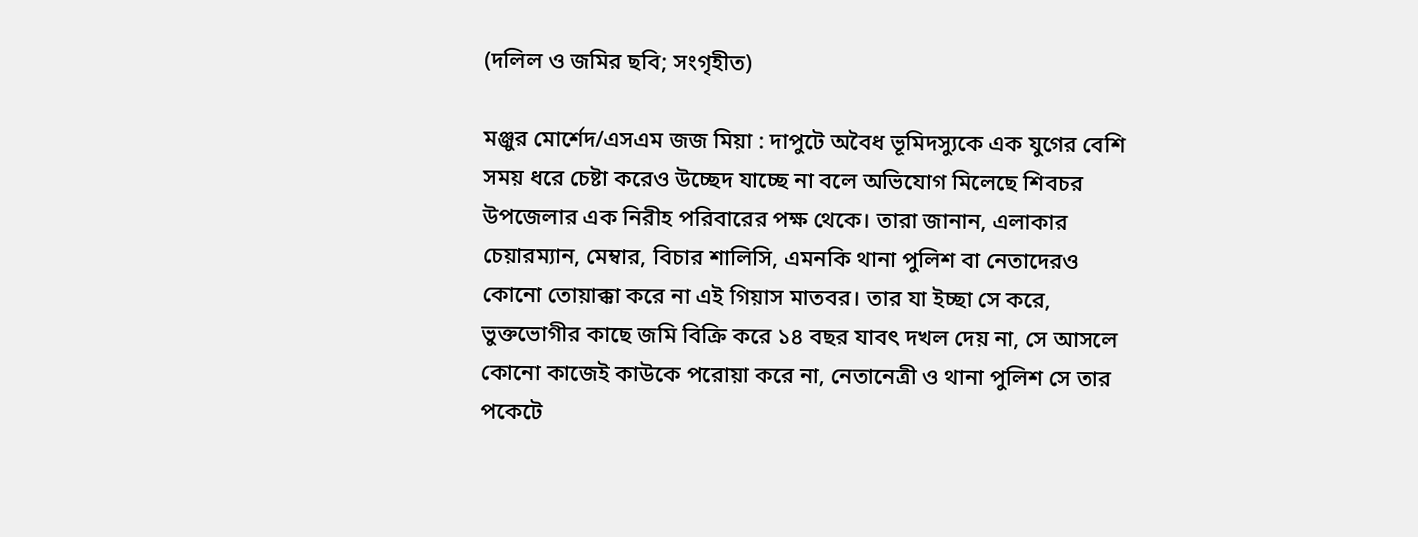(দলিল ও জমির ছবি; সংগৃহীত)

মঞ্জুর মোর্শেদ/এস‌এম জজ মিয়া : দাপুটে অবৈধ ভূমিদস্যুকে এক যুগের‌ বেশি সময় ধরে চেষ্টা করেও উচ্ছেদ যাচ্ছে না বলে অভিযোগ মিলেছে শিবচর উপজেলার এক নিরীহ পরিবারের পক্ষ থেকে। তারা জানান, এলাকার চেয়ারম্যান, মেম্বার, বিচার শালিসি, এমনকি থানা পুলিশ বা নেতাদের‌ও কোনো তোয়াক্কা করে না এই গিয়াস মাতবর। তার যা ইচ্ছা সে করে, ভুক্তভোগীর কাছে জমি বিক্রি করে ১৪ বছর যাবৎ দখল দেয় না, সে আসলে কোনো কাজেই কাউকে পরোয়া করে না, নেতানেত্রী ও থানা পুলিশ সে তার পকেটে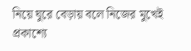নিয়ে ঘুরে বেড়ায় বলে নিজের মুখেই প্রকাশ্যে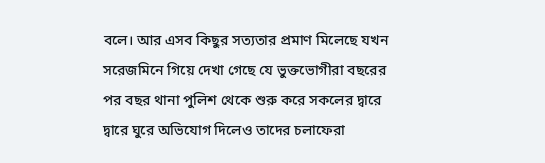বলে। আর এসব কিছুর সত্যতার প্রমাণ মিলেছে যখন সরেজমিনে গিয়ে দেখা গেছে যে ভুক্তভোগীরা বছরের পর বছর থানা পুলিশ থেকে শুরু করে সকলের দ্বারে দ্বারে ঘুরে অভিযোগ দিলেও তাদের চলাফেরা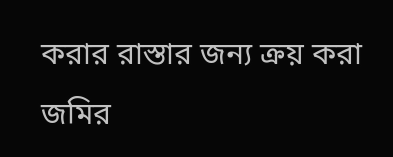করার রাস্তার জন্য ক্রয় করা জমির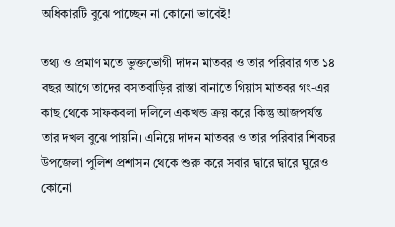অধিকারটি বুঝে পাচ্ছেন না কোনো ভাবেই!

তথ্য ও প্রমাণ মতে ভুক্তভোগী দাদন মাতবর ও তার পরিবার গত ১৪ বছর আগে তাদের বসতবাড়ির রাস্তা বানাতে গিয়াস মাতবর গং-এর কাছ থেকে সাফকবলা দলিলে একখন্ড ক্রয় করে কিন্তু আজপর্যন্ত তার দখল বুঝে পায়নি। এনিয়ে দাদন মাতবর ও তার পরিবার শিবচর উপজেলা পুলিশ প্রশাসন থেকে শুরু করে সবার দ্বারে দ্বারে ঘুরেও কোনো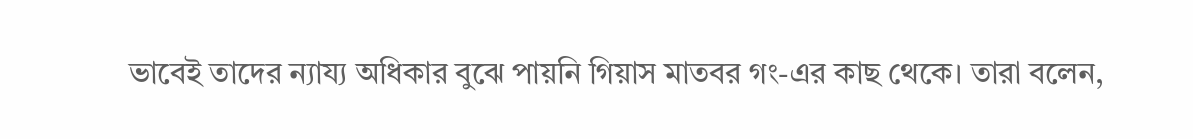ভাবেই তাদের ন্যায্য অধিকার বুঝে পায়নি গিয়াস মাতবর গং-এর কাছ থেকে। তারা বলেন,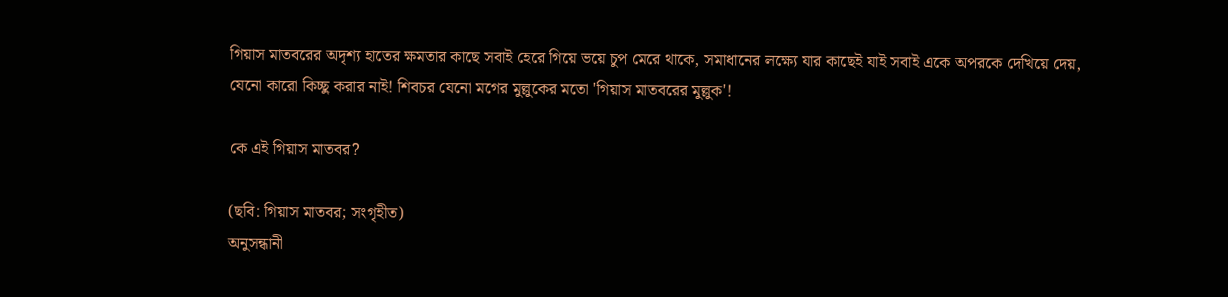গিয়াস মাতবরের অদৃশ্য হাতের ক্ষমতার কাছে সবাই হেরে গিয়ে ভয়ে চুপ মেরে থাকে, সমাধানের লক্ষ্যে যার কাছেই যাই সবাই একে অপরকে দেখিয়ে দেয়, যেনো কারো কিচ্ছু করার নাই! শিবচর যেনো মগের মুল্লুকের মতো 'গিয়াস মাতবরের মুল্লুক'!

কে এই গিয়াস মাতবর?

(ছবি: গিয়াস মাতবর; সংগৃহীত)
অনুসন্ধানী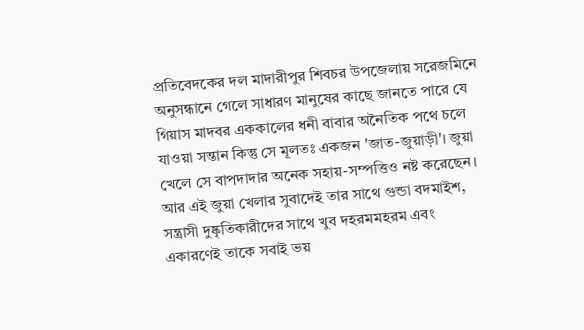প্রতিবেদকের দল মাদারীপুর শিবচর উপজেলায় সরেজমিনে অনুসন্ধানে গেলে সাধারণ মানুষের কাছে জানতে পারে যে‌ গিয়াস মাদবর এককালের ধনী বাবার অনৈতিক পথে চলে যাওয়া সন্তান কিন্তু সে মূলতঃ একজন 'জাত-জুয়াড়ী'। জুয়া খেলে সে বাপদাদার অনেক সহায়-সম্পত্তিও নষ্ট করেছেন। আর এই জুয়া খেলার সুবাদেই তার সাথে গুন্ডা বদমাইশ, সন্ত্রাসী দুষ্কৃতিকারীদের সাথে খুব দহরমমহরম এবং একারণেই তাকে সবাই ভয়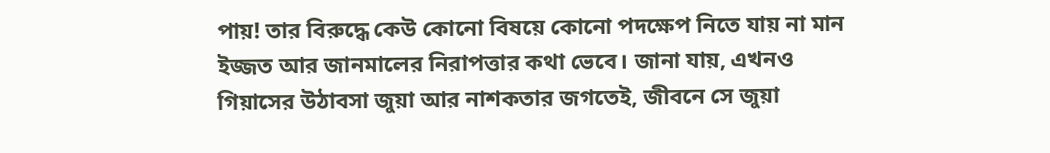পায়! তার বিরুদ্ধে কেউ কোনো বিষয়ে কোনো পদক্ষেপ নিতে যায় না মান ইজ্জত আর জানমালের নিরাপত্তার কথা ভেবে। জানা যায়, এখনও গিয়াসের উঠাবসা জুয়া আর নাশকতার জগতেই, জীবনে সে জুয়া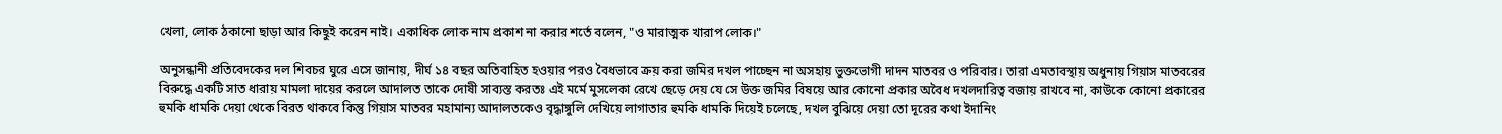খেলা, লোক ঠকানো ছাড়া আর কিছুই করেন নাই। একাধিক লোক নাম প্রকাশ না করার শর্তে বলেন, "ও মারাত্মক খারাপ লোক।"

অনুসন্ধানী প্রতিবেদকের দল শিবচর ঘুরে এসে জানায়, দীর্ঘ ১৪ বছর অতিবাহিত হওয়ার পরও বৈধভাবে ক্রয় করা জমির দখল পাচ্ছেন না অসহায় ভুক্তভোগী দাদন মাতবর ও পরিবার। তারা এমতাবস্থায় অধুনায় গিয়াস মাতবরের বিরুদ্ধে একটি সাত ধারায় মামলা দায়ের করলে আদালত তাকে দোষী সাব্যস্ত করতঃ এই মর্মে মুসলেকা রেখে ছেড়ে দেয় যে সে উক্ত জমির বিষয়ে আর কোনো প্রকার অবৈধ দখলদারিত্ব বজায় রাখবে না, কাউকে কোনো প্রকারের হুমকি ধামকি দেয়া থেকে বিরত থাকবে কিন্তু গিয়াস মাতবর মহামান্য আদালত‌কেও বৃদ্ধাঙ্গুলি দেখিয়ে লাগাতার হুমকি ধামকি দিয়েই চলেছে, দখল বুঝিয়ে দেয়া তো দূরের কথা ইদানিং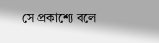সে প্রকাশ্যে বলে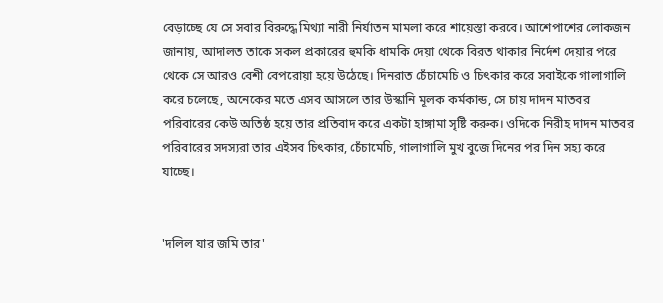বেড়াচ্ছে যে সে সবার বিরুদ্ধে মিথ্যা নারী নির্যাতন মামলা করে শায়েস্তা করবে। আশেপাশের লোকজন জানায়, আদালত তাকে সকল প্রকারের হুমকি ধামকি দেয়া থেকে বিরত থাকার নির্দেশ দেয়ার পরে থেকে সে আরও বেশী বেপরোয়া হয়ে উঠেছে। দিনরাত চেঁচামেচি ও চিৎকার করে সবাইকে গালাগালি করে চলেছে, অনেকের মতে এসব আসলে তার উস্কানি মূলক কর্মকান্ড, সে চায় দাদন মাতবর পরিবারের কেউ অতিষ্ঠ হয়ে তার প্রতিবাদ করে একটা হাঙ্গামা সৃষ্টি করুক। ওদিকে নিরীহ দাদন মাতবর পরিবারের সদস্যরা তার এইসব চিৎকার, চেঁচামেচি, গালাগালি মুখ বুজে দিনের পর দিন সহ্য করে যাচ্ছে।


'দলিল যার জমি তার'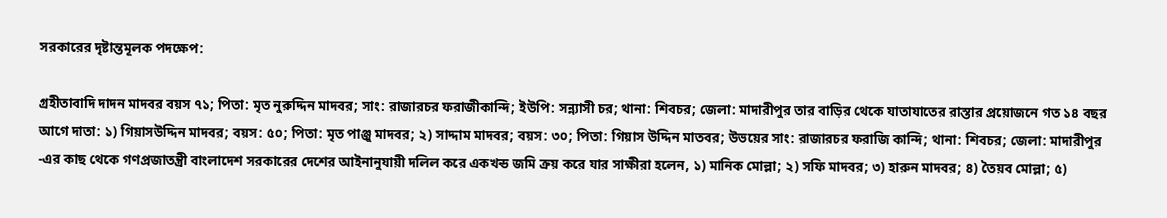সরকারের দৃষ্টান্তমূলক পদক্ষেপ:

গ্রহীতাবাদি দাদন মাদবর বয়স ৭১; পিতা: মৃত নুরুদ্দিন মাদবর; সাং: রাজারচর ফরাজীকান্দি; ইউপি: সন্ন্যাসী চর; থানা: শিবচর; জেলা: মাদারীপুর তার বাড়ির থেকে যাতাযাতের রাস্তার প্রয়োজনে গত ১৪ বছর আগে দাতা: ১) গিয়াসউদ্দিন মাদবর; বয়স: ৫০; পিতা: মৃত পাঞ্জু মাদবর; ২) সাদ্দাম মাদবর; বয়স: ৩০; পিতা: গিয়াস উদ্দিন মাতবর; উভয়ের সাং: রাজারচর ফরাজি কান্দি; থানা: শিবচর; জেলা: মাদারীপুর -এর কাছ থেকে গণপ্রজাতন্ত্রী বাংলাদেশ সরকারের দেশের আইনানুযায়ী দলিল করে একখন্ড জমি ক্রয় করে যার সাক্ষীরা হলেন, ১) মানিক মোল্লা; ২) সফি মাদবর; ৩) হারুন মাদবর; ৪) তৈয়ব মোল্লা; ৫)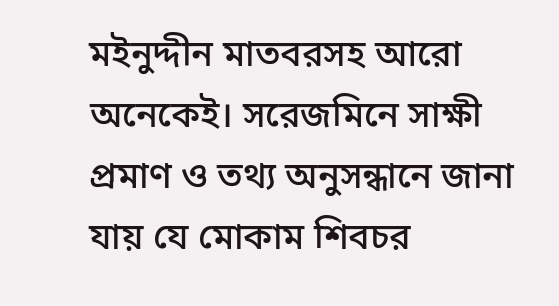ম‌ইনুদ্দীন মাতবরসহ আরো অনেকেই। সরেজমিনে সাক্ষী প্রমাণ ও তথ্য অনুসন্ধানে জানা যায় যে মোকাম শিবচর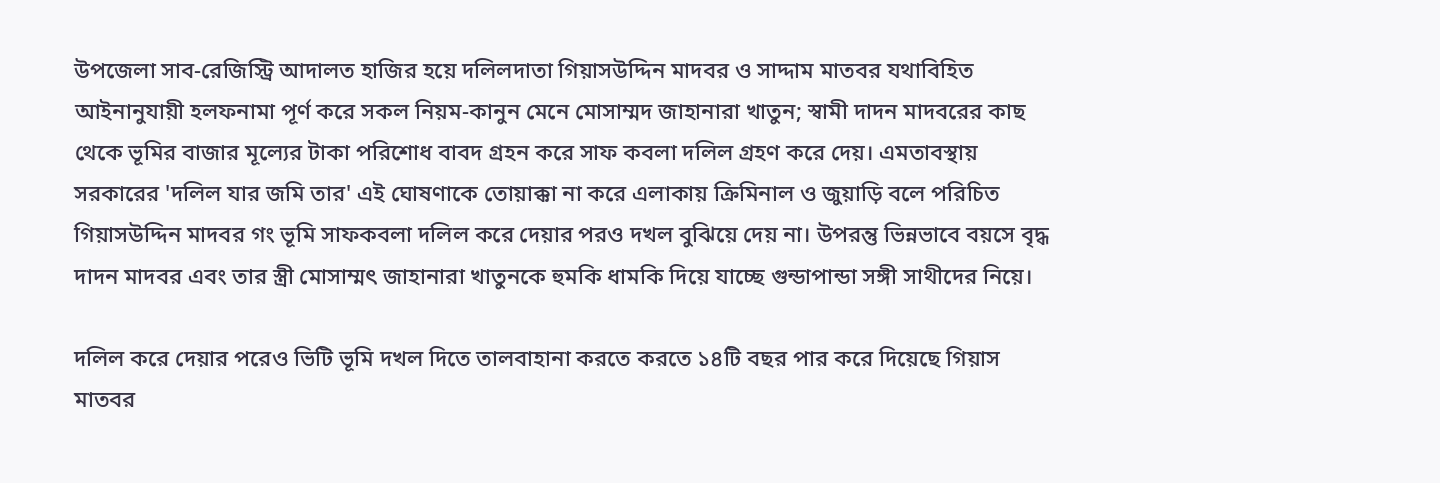উপজেলা সাব-রেজিস্ট্রি আদালত হাজির হয়ে দলিলদাতা গিয়াসউদ্দিন মাদবর ও সাদ্দাম মাতবর যথাবিহিত আইনানুযায়ী হলফনামা পূর্ণ করে সকল নিয়ম-কানুন মেনে মোসাম্মদ জাহানারা খাতুন; স্বামী দাদন মাদবরের কাছ থেকে ভূমির বাজার মূল্যের টাকা পরিশোধ বাবদ গ্ৰহন করে সাফ কবলা দলিল গ্রহণ করে দেয়। এমতাবস্থায় সরকারের 'দলিল যার জমি তার' এই ঘোষণাকে তোয়াক্কা না করে এলাকায় ক্রিমিনাল ও জুয়াড়ি বলে পরিচিত গিয়াসউদ্দিন মাদবর গং ভূমি সাফকবলা দলিল করে দেয়ার পরও দখল বুঝিয়ে দেয় না। উপরন্তু ভিন্নভাবে বয়সে বৃদ্ধ দাদন মাদবর এবং তার স্ত্রী মোসাম্মৎ জাহানারা খাতুনকে হুমকি ধামকি দিয়ে যাচ্ছে গুন্ডাপান্ডা সঙ্গী সাথীদের নিয়ে।

দলিল করে দেয়ার পরেও ভিটি ভূমি দখল দিতে তালবাহানা করতে করতে ১৪টি বছর পার করে দিয়েছে গিয়াস মাতবর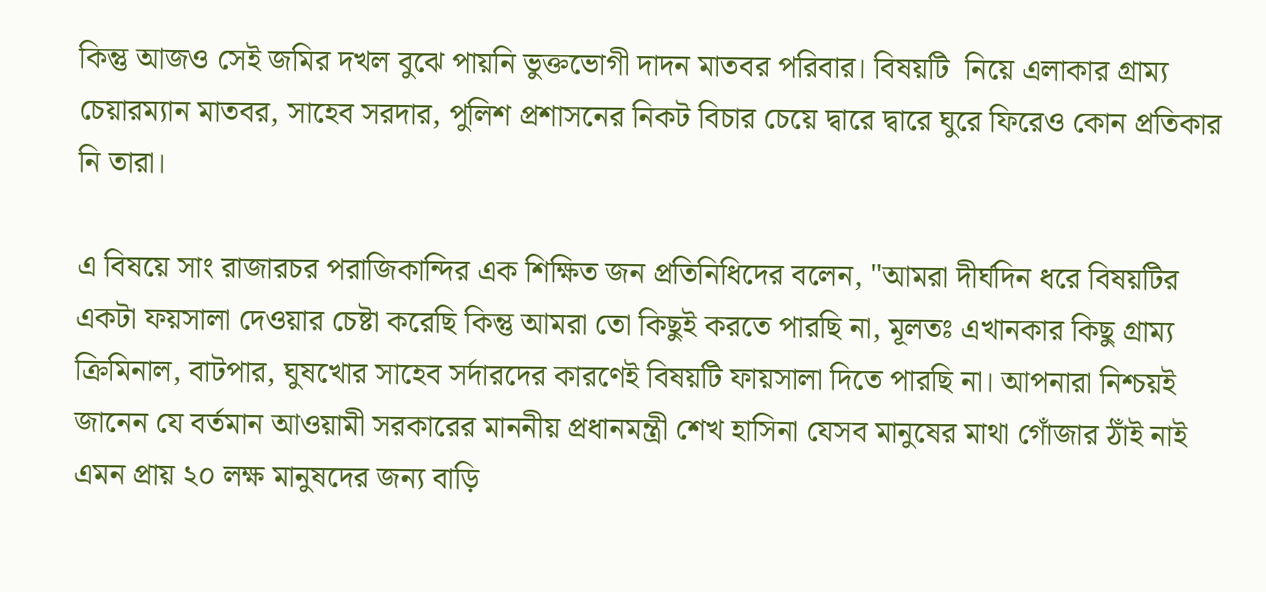কিন্তু আজ‌ও সেই জমির দখল বুঝে পায়নি ভুক্তভোগী দাদন মাতবর পরিবার। বিষয়টি  নিয়ে এলাকার গ্রাম্য চেয়ারম্যান মাতবর, সাহেব সরদার, পুলিশ প্রশাসনের নিকট বিচার চেয়ে দ্বারে দ্বারে ঘুরে ফিরেও কোন প্রতিকার নি তারা।

এ বিষয়ে সাং রাজারচর পরাজিকান্দির এক শিক্ষিত জন প্রতিনিধিদের বলেন, "আমরা দীর্ঘদিন ধরে বিষয়টির একটা ফয়সালা দেওয়ার চেষ্টা করেছি কিন্তু আমরা তো কিছুই করতে পারছি না, মূলতঃ এখানকার কিছু গ্রাম্য ক্রিমিনাল, বাটপার, ঘুষখোর সাহেব সর্দারদের কারণেই বিষয়টি ফায়সালা দিতে পারছি না। আপনারা নিশ্চয়ই জানেন যে বর্তমান আওয়ামী সরকারের মাননীয় প্রধানমন্ত্রী শেখ হাসিনা যেসব মানুষের মাথা গোঁজার ঠাঁই নাই এমন প্রায় ২০ লক্ষ মানুষদের জন্য বাড়ি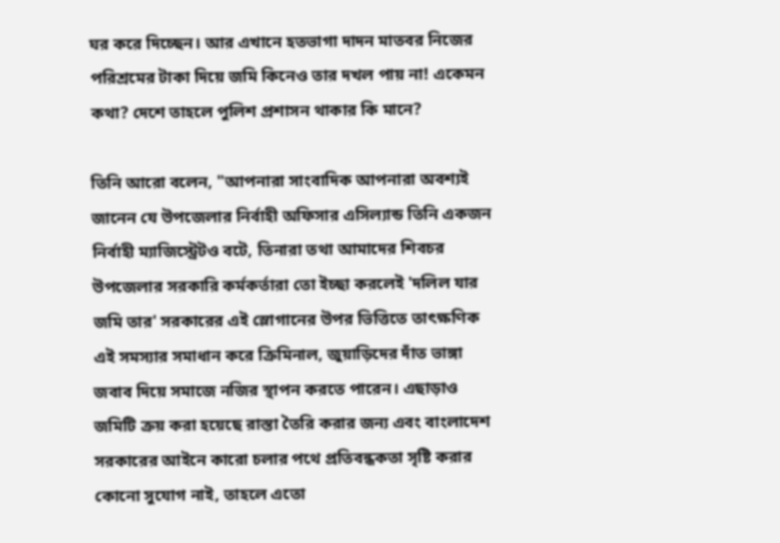ঘর করে দিচ্ছেন। আর এখানে হতভাগা দাদন মাতবর নিজের পরিশ্রমের টাকা দিয়ে জমি কিনেও তার দখল পায় না! একেমন কথা? দেশে তাহলে পুলিশ প্রশাসন থাকার কি মানে?

তিনি আরো বলেন, "আপনারা সাংবাদিক আপনারা অবশ্যই জানেন যে উপজেলার নির্বাহী অফিসার এসিল্যান্ড তিনি একজন নির্বাহী ম্যাজিস্ট্রেট‌ও বটে, তিনারা তথা আমাদের শিবচর উপজেলার সরকারি কর্মকর্তারা তো ইচ্ছা করলেই 'দলিল যার জমি তার' সরকারের এই স্লোগানের উপর ভিত্তিতে তাৎক্ষণিক এই সমস্যার সমাধান করে ক্রিমিনাল, জুয়াড়িদের দাঁত ভাঙ্গা জবাব দিয়ে সমাজে নজির স্থাপন করতে পারেন। এছাড়াও জমিটি ক্রয় করা হয়েছে রাস্তা তৈরি করার জন্য এবং বাংলাদেশ সরকারের আইনে কারো চলার পথে প্রতিবন্ধকতা সৃষ্টি করার কোনো সুযোগ নাই, তাহলে এতো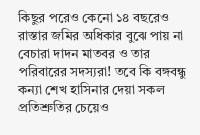কিছুর পরেও কেনো ১৪ বছরেও রাস্তার জমির অধিকার বুঝে পায় না বেচারা দাদন মাতবর ও তার পরিবারের সদস্যরা! তবে কি বঙ্গবন্ধু কন্যা শেখ হাসিনার দেয়া সকল প্রতিশ্রুতির চেয়েও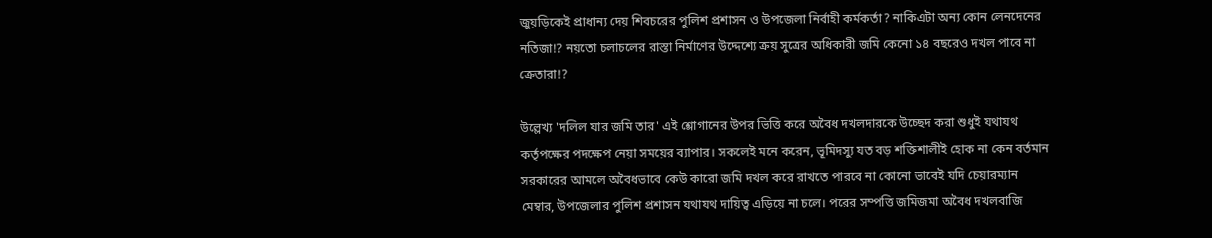জুয়ড়িকেই প্রাধান্য দেয় শিবচরের পুলিশ প্রশাসন ও উপজেলা নির্বাহী কর্মকর্তা? নাকি‌এটা অন্য কোন লেনদেনের নতিজা!? নয়তো চলাচলের রাস্তা নির্মাণের উদ্দেশ্যে ক্রয় সুত্রের অধিকারী জমি কেনো ১৪ বছরেও দখল পাবে না ক্রেতারা!?

উল্লেখ্য 'দলিল যার জমি তার' এই শ্লোগানের উপর ভিত্তি করে অবৈধ দখলদারকে উচ্ছেদ করা শুধুই যথাযথ কর্তৃপক্ষের পদক্ষেপ নেয়া সময়ের ব্যাপার। সকলেই মনে করেন, ভূমিদস্যু যত বড় শক্তিশালীই হোক না কেন বর্তমান সরকারের আমলে অবৈধভাবে কেউ কারো জমি দখল করে রাখতে পারবে না কোনো ভাবেই যদি চেয়ারম্যান মেম্বার, উপজেলার পুলিশ প্রশাসন যথাযথ দায়িত্ব এড়িয়ে না চলে। পরের সম্পত্তি জমিজমা অবৈধ দখলবাজি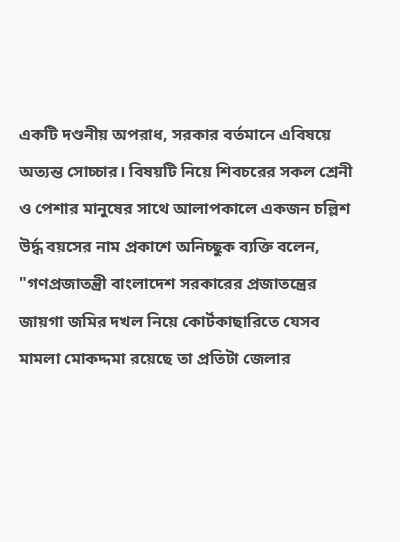একটি দণ্ডনীয় অপরাধ, সরকার বর্তমানে এবিষয়ে অত্যন্ত সোচ্চার। বিষয়টি নিয়ে শিবচরের সকল শ্রেনী ও পেশার মানুষের সাথে আলাপকালে একজন চল্লিশ উর্দ্ধ বয়সের নাম প্রকাশে অনিচ্ছুক ব্যক্তি বলেন, "গণপ্রজাতন্ত্রী বাংলাদেশ সরকারের প্রজাতন্ত্রের জায়গা জমির দখল নিয়ে কোর্টকাছারিতে যেসব মামলা মোকদ্দমা রয়েছে তা প্রতিটা জেলার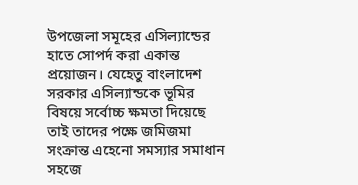উপজেলা সমূহের এসিল্যান্ডের হাতে সোপর্দ করা একান্ত প্রয়োজন। যেহেতু বাংলাদেশ সরকার এসিল্যান্ডকে ভূমির বিষয়ে সর্বোচ্চ ক্ষমতা দিয়েছে তাই তাদের পক্ষে জমিজমা সংক্রান্ত এহেনো সমস্যার সমাধান সহজে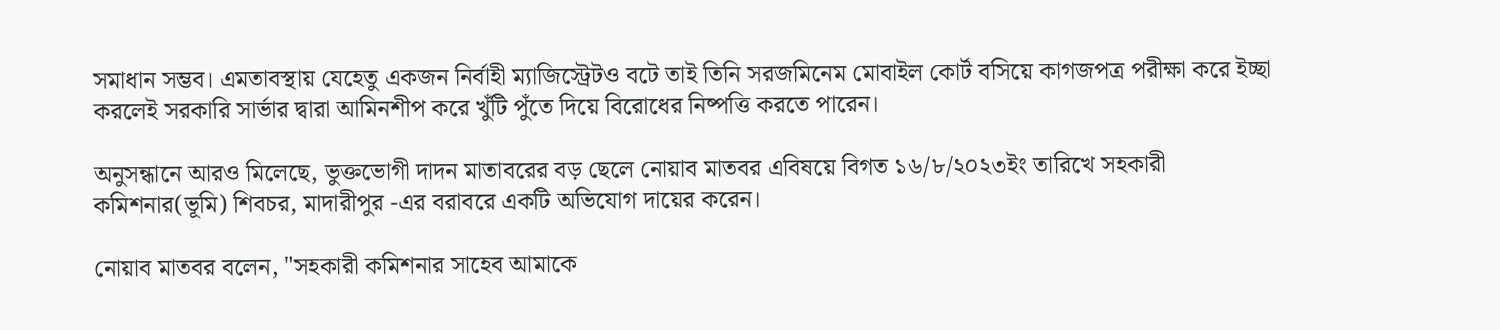সমাধান সম্ভব। এমতাবস্থায় যেহেতু একজন নির্বাহী ম্যাজিস্ট্রেট‌ও বটে তাই তিনি সরজমিনেম মোবাইল কোর্ট বসিয়ে কাগজপত্র পরীক্ষা করে ইচ্ছা করলেই সরকারি সার্ভার দ্বারা আমিনশীপ করে খুঁটি পুঁতে দিয়ে বিরোধের নিষ্পত্তি করতে পারেন।

অনুসন্ধানে আরও মিলেছে, ভুক্তভোগী দাদন মাতাবরের বড় ছেলে নোয়াব মাতবর এবিষয়ে বিগত ১৬/৮/২০২৩ইং তারিখে সহকারী কমিশনার(ভূমি) শিবচর, মাদারীপুর -এর বরাবরে একটি অভিযোগ দায়ের করেন।

নোয়াব মাতবর বলেন, "সহকারী কমিশনার সাহেব আমাকে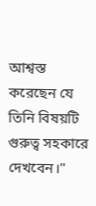আশ্বস্ত করেছেন যে তিনি বিষয়টি গুরুত্ব সহকারে দেখবেন।"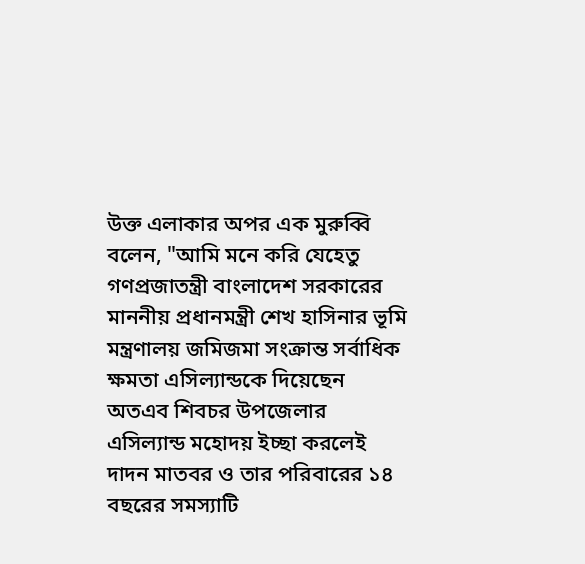উক্ত এলাকার অপর এক মুরুব্বি বলেন, "আমি মনে করি যেহেতু গণপ্রজাতন্ত্রী বাংলাদেশ সরকারের মাননীয় প্রধানমন্ত্রী শেখ হাসিনার ভূমি মন্ত্রণালয় জমিজমা সংক্রান্ত সর্বাধিক ক্ষমতা এসিল্যান্ডকে দিয়েছেন অত‌এব শিবচর উপজেলার এসিল্যান্ড মহোদয় ইচ্ছা করলেই দাদন মাতবর ও তার পরিবারের ১৪ বছরের সমস্যাটি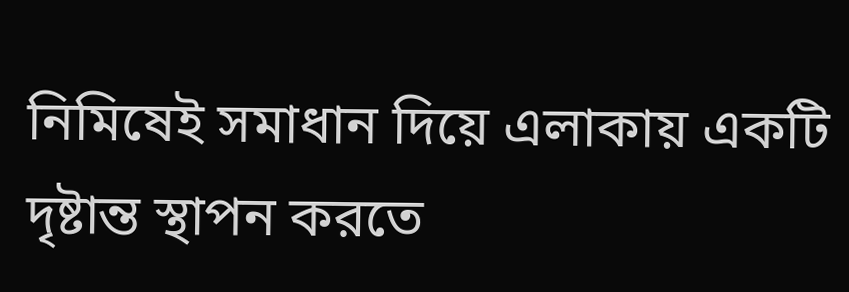নিমিষেই সমাধান দিয়ে এলাকায় একটি দৃষ্টান্ত স্থাপন করতে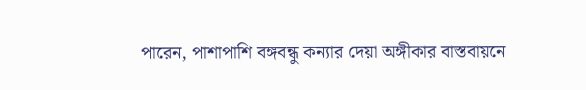পারেন, পাশাপাশি বঙ্গবন্ধু কন্যার দেয়া অঙ্গীকার বাস্তবায়নে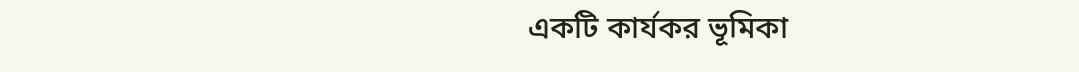একটি কার্যকর ভূমিকা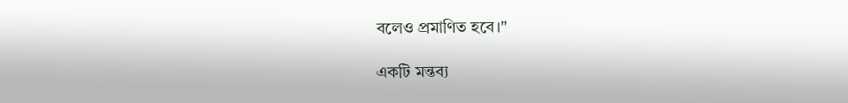বলেও প্রমাণিত হবে।"

একটি মন্তব্য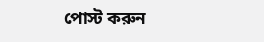পোস্ট করুন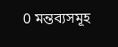0 মন্তব্যসমূহ